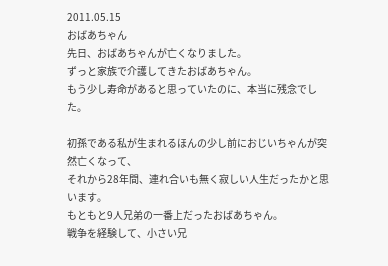2011.05.15
おばあちゃん
先日、おばあちゃんが亡くなりました。
ずっと家族で介護してきたおばあちゃん。
もう少し寿命があると思っていたのに、本当に残念でした。

初孫である私が生まれるほんの少し前におじいちゃんが突然亡くなって、
それから28年間、連れ合いも無く寂しい人生だったかと思います。
もともと9人兄弟の一番上だったおばあちゃん。
戦争を経験して、小さい兄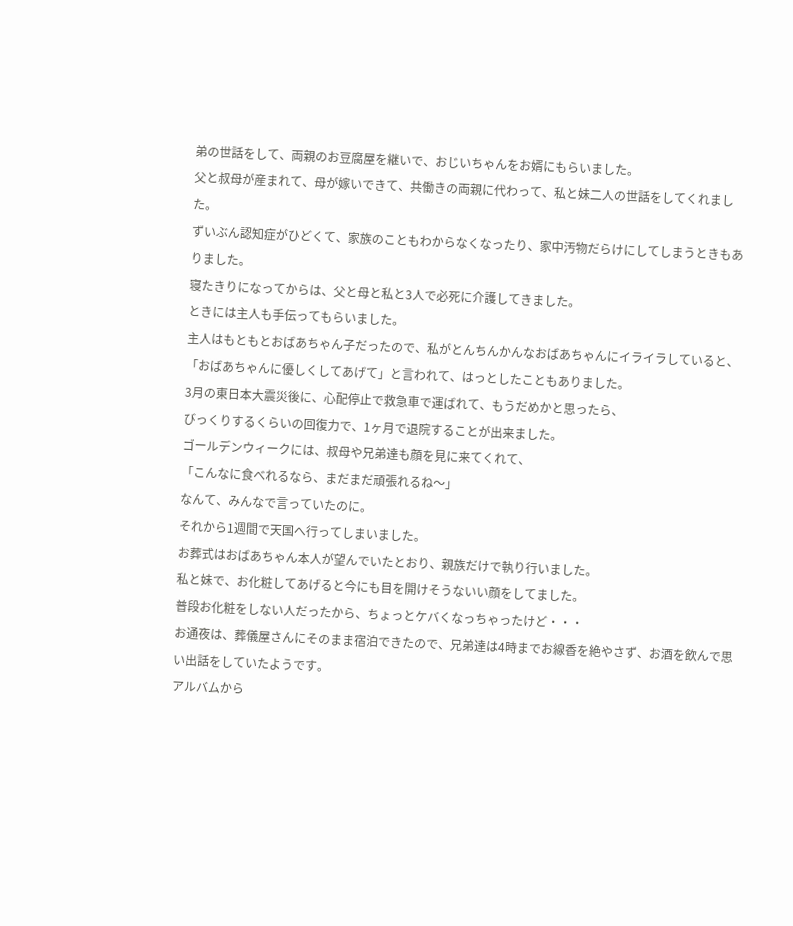弟の世話をして、両親のお豆腐屋を継いで、おじいちゃんをお婿にもらいました。
父と叔母が産まれて、母が嫁いできて、共働きの両親に代わって、私と妹二人の世話をしてくれました。
ずいぶん認知症がひどくて、家族のこともわからなくなったり、家中汚物だらけにしてしまうときもありました。
寝たきりになってからは、父と母と私と3人で必死に介護してきました。
ときには主人も手伝ってもらいました。
主人はもともとおばあちゃん子だったので、私がとんちんかんなおばあちゃんにイライラしていると、
「おばあちゃんに優しくしてあげて」と言われて、はっとしたこともありました。
3月の東日本大震災後に、心配停止で救急車で運ばれて、もうだめかと思ったら、
びっくりするくらいの回復力で、1ヶ月で退院することが出来ました。
ゴールデンウィークには、叔母や兄弟達も顔を見に来てくれて、
「こんなに食べれるなら、まだまだ頑張れるね〜」
なんて、みんなで言っていたのに。
それから1週間で天国へ行ってしまいました。
お葬式はおばあちゃん本人が望んでいたとおり、親族だけで執り行いました。
私と妹で、お化粧してあげると今にも目を開けそうないい顔をしてました。
普段お化粧をしない人だったから、ちょっとケバくなっちゃったけど・・・
お通夜は、葬儀屋さんにそのまま宿泊できたので、兄弟達は4時までお線香を絶やさず、お酒を飲んで思い出話をしていたようです。
アルバムから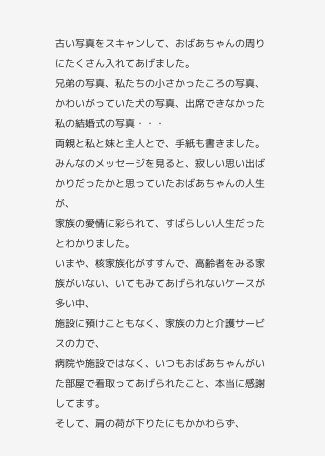古い写真をスキャンして、おばあちゃんの周りにたくさん入れてあげました。
兄弟の写真、私たちの小さかったころの写真、かわいがっていた犬の写真、出席できなかった私の結婚式の写真・・・
両親と私と妹と主人とで、手紙も書きました。
みんなのメッセージを見ると、寂しい思い出ばかりだったかと思っていたおばあちゃんの人生が、
家族の愛情に彩られて、すばらしい人生だったとわかりました。
いまや、核家族化がすすんで、高齢者をみる家族がいない、いてもみてあげられないケースが多い中、
施設に預けこともなく、家族の力と介護サービスの力で、
病院や施設ではなく、いつもおばあちゃんがいた部屋で看取ってあげられたこと、本当に感謝してます。
そして、肩の荷が下りたにもかかわらず、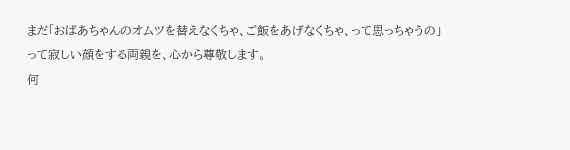まだ「おばあちゃんのオムツを替えなくちゃ、ご飯をあげなくちゃ、って思っちゃうの」
って寂しい顔をする両親を、心から尊敬します。
何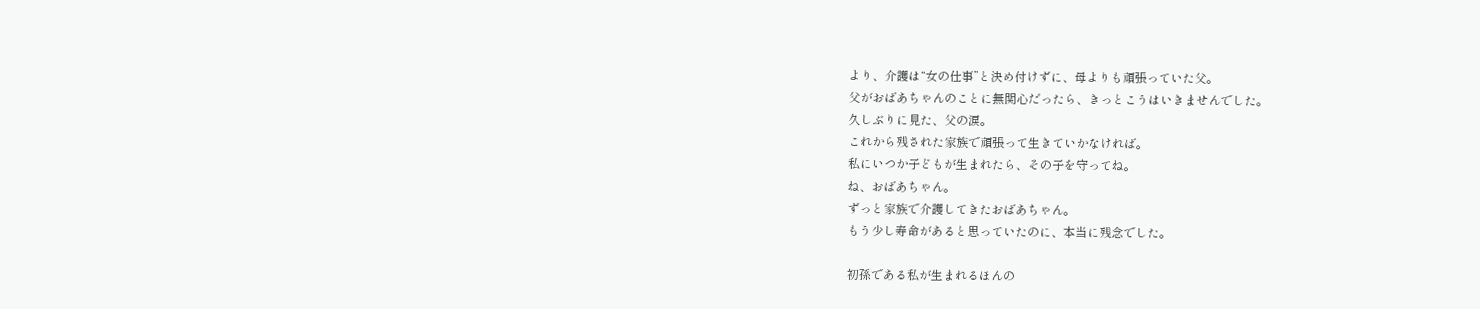より、介護は“女の仕事”と決め付けずに、母よりも頑張っていた父。
父がおばあちゃんのことに無関心だったら、きっとこうはいきませんでした。
久しぶりに見た、父の涙。
これから残された家族で頑張って生きていかなければ。
私にいつか子どもが生まれたら、その子を守ってね。
ね、おばあちゃん。
ずっと家族で介護してきたおばあちゃん。
もう少し寿命があると思っていたのに、本当に残念でした。

初孫である私が生まれるほんの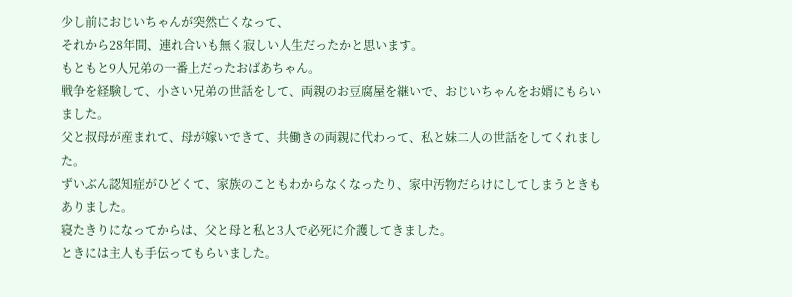少し前におじいちゃんが突然亡くなって、
それから28年間、連れ合いも無く寂しい人生だったかと思います。
もともと9人兄弟の一番上だったおばあちゃん。
戦争を経験して、小さい兄弟の世話をして、両親のお豆腐屋を継いで、おじいちゃんをお婿にもらいました。
父と叔母が産まれて、母が嫁いできて、共働きの両親に代わって、私と妹二人の世話をしてくれました。
ずいぶん認知症がひどくて、家族のこともわからなくなったり、家中汚物だらけにしてしまうときもありました。
寝たきりになってからは、父と母と私と3人で必死に介護してきました。
ときには主人も手伝ってもらいました。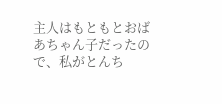主人はもともとおばあちゃん子だったので、私がとんち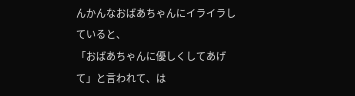んかんなおばあちゃんにイライラしていると、
「おばあちゃんに優しくしてあげて」と言われて、は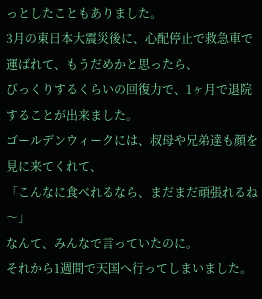っとしたこともありました。
3月の東日本大震災後に、心配停止で救急車で運ばれて、もうだめかと思ったら、
びっくりするくらいの回復力で、1ヶ月で退院することが出来ました。
ゴールデンウィークには、叔母や兄弟達も顔を見に来てくれて、
「こんなに食べれるなら、まだまだ頑張れるね〜」
なんて、みんなで言っていたのに。
それから1週間で天国へ行ってしまいました。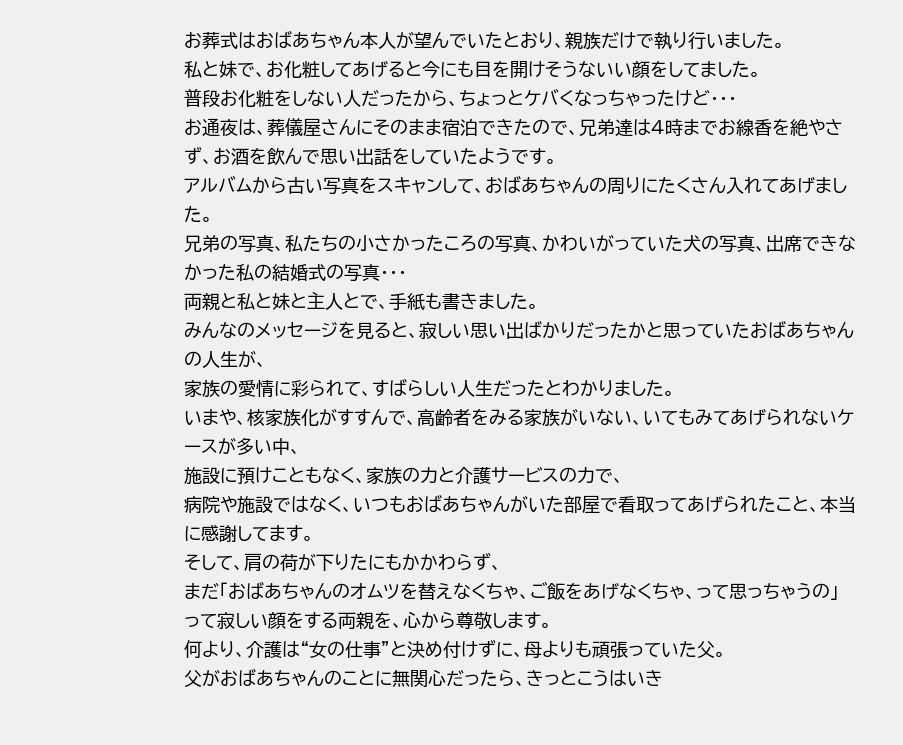お葬式はおばあちゃん本人が望んでいたとおり、親族だけで執り行いました。
私と妹で、お化粧してあげると今にも目を開けそうないい顔をしてました。
普段お化粧をしない人だったから、ちょっとケバくなっちゃったけど・・・
お通夜は、葬儀屋さんにそのまま宿泊できたので、兄弟達は4時までお線香を絶やさず、お酒を飲んで思い出話をしていたようです。
アルバムから古い写真をスキャンして、おばあちゃんの周りにたくさん入れてあげました。
兄弟の写真、私たちの小さかったころの写真、かわいがっていた犬の写真、出席できなかった私の結婚式の写真・・・
両親と私と妹と主人とで、手紙も書きました。
みんなのメッセージを見ると、寂しい思い出ばかりだったかと思っていたおばあちゃんの人生が、
家族の愛情に彩られて、すばらしい人生だったとわかりました。
いまや、核家族化がすすんで、高齢者をみる家族がいない、いてもみてあげられないケースが多い中、
施設に預けこともなく、家族の力と介護サービスの力で、
病院や施設ではなく、いつもおばあちゃんがいた部屋で看取ってあげられたこと、本当に感謝してます。
そして、肩の荷が下りたにもかかわらず、
まだ「おばあちゃんのオムツを替えなくちゃ、ご飯をあげなくちゃ、って思っちゃうの」
って寂しい顔をする両親を、心から尊敬します。
何より、介護は“女の仕事”と決め付けずに、母よりも頑張っていた父。
父がおばあちゃんのことに無関心だったら、きっとこうはいき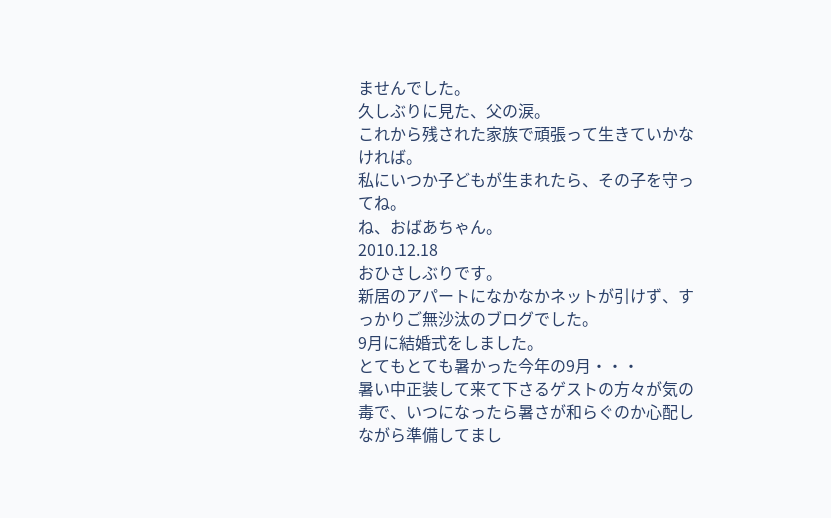ませんでした。
久しぶりに見た、父の涙。
これから残された家族で頑張って生きていかなければ。
私にいつか子どもが生まれたら、その子を守ってね。
ね、おばあちゃん。
2010.12.18
おひさしぶりです。
新居のアパートになかなかネットが引けず、すっかりご無沙汰のブログでした。
9月に結婚式をしました。
とてもとても暑かった今年の9月・・・
暑い中正装して来て下さるゲストの方々が気の毒で、いつになったら暑さが和らぐのか心配しながら準備してまし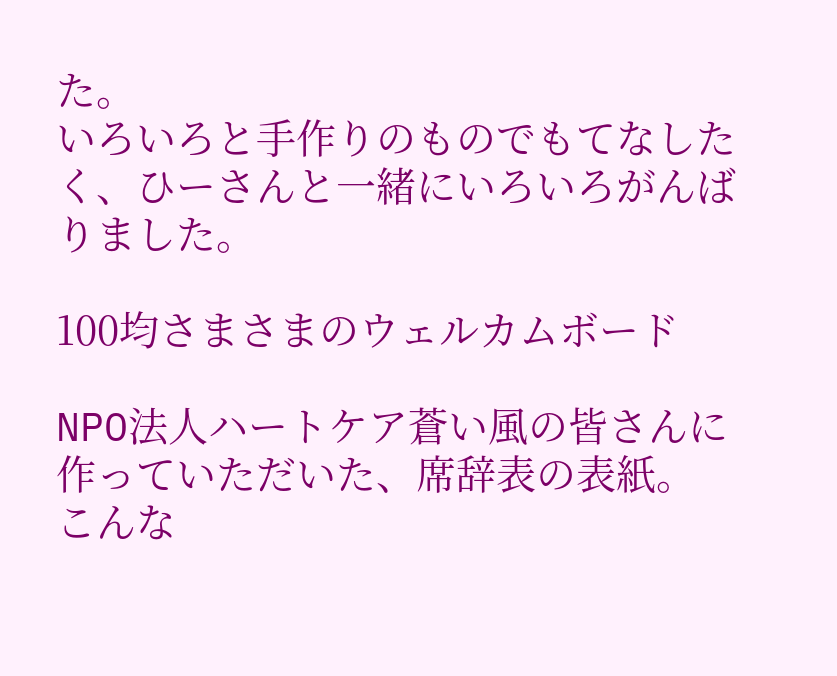た。
いろいろと手作りのものでもてなしたく、ひーさんと一緒にいろいろがんばりました。

100均さまさまのウェルカムボード

NPO法人ハートケア蒼い風の皆さんに作っていただいた、席辞表の表紙。
こんな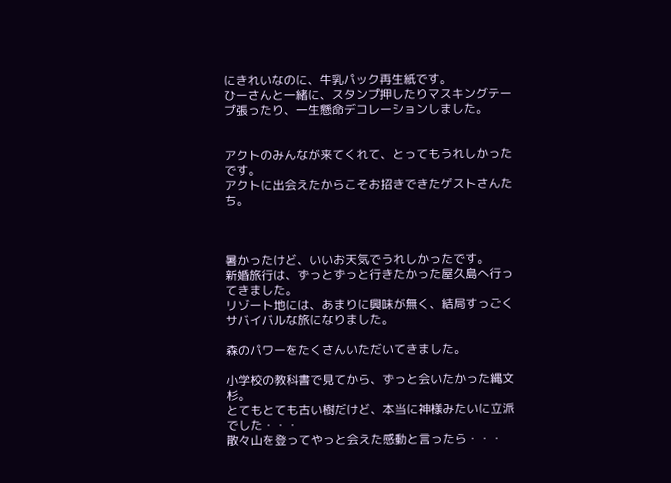にきれいなのに、牛乳パック再生紙です。
ひーさんと一緒に、スタンプ押したりマスキングテープ張ったり、一生懸命デコレーションしました。


アクトのみんなが来てくれて、とってもうれしかったです。
アクトに出会えたからこそお招きできたゲストさんたち。



暑かったけど、いいお天気でうれしかったです。
新婚旅行は、ずっとずっと行きたかった屋久島へ行ってきました。
リゾート地には、あまりに興味が無く、結局すっごくサバイバルな旅になりました。

森のパワーをたくさんいただいてきました。

小学校の教科書で見てから、ずっと会いたかった縄文杉。
とてもとても古い樹だけど、本当に神様みたいに立派でした・・・
散々山を登ってやっと会えた感動と言ったら・・・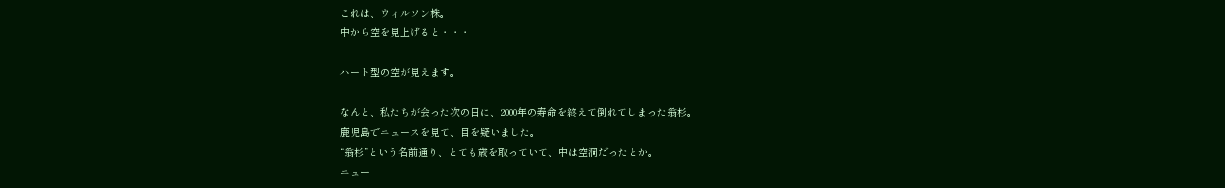これは、ウィルソン株。
中から空を見上げると・・・

ハート型の空が見えます。

なんと、私たちが会った次の日に、2000年の寿命を終えて倒れてしまった翁杉。
鹿児島でニュースを見て、目を疑いました。
“翁杉”という名前通り、とても歳を取っていて、中は空洞だったとか。
ニュー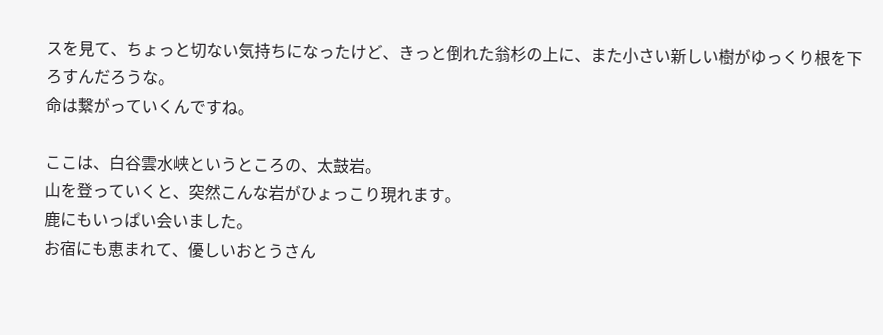スを見て、ちょっと切ない気持ちになったけど、きっと倒れた翁杉の上に、また小さい新しい樹がゆっくり根を下ろすんだろうな。
命は繋がっていくんですね。

ここは、白谷雲水峡というところの、太鼓岩。
山を登っていくと、突然こんな岩がひょっこり現れます。
鹿にもいっぱい会いました。
お宿にも恵まれて、優しいおとうさん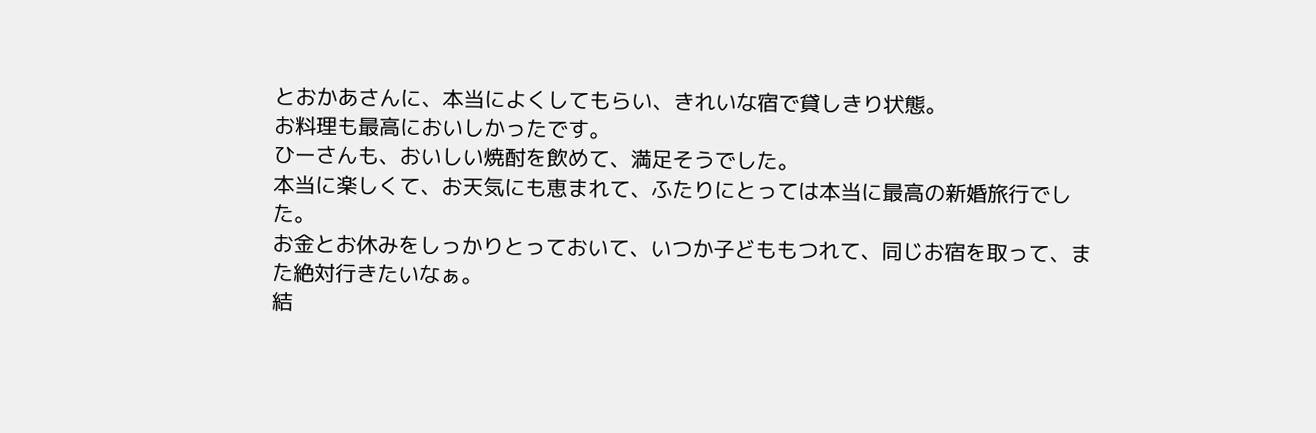とおかあさんに、本当によくしてもらい、きれいな宿で貸しきり状態。
お料理も最高においしかったです。
ひーさんも、おいしい焼酎を飲めて、満足そうでした。
本当に楽しくて、お天気にも恵まれて、ふたりにとっては本当に最高の新婚旅行でした。
お金とお休みをしっかりとっておいて、いつか子どももつれて、同じお宿を取って、また絶対行きたいなぁ。
結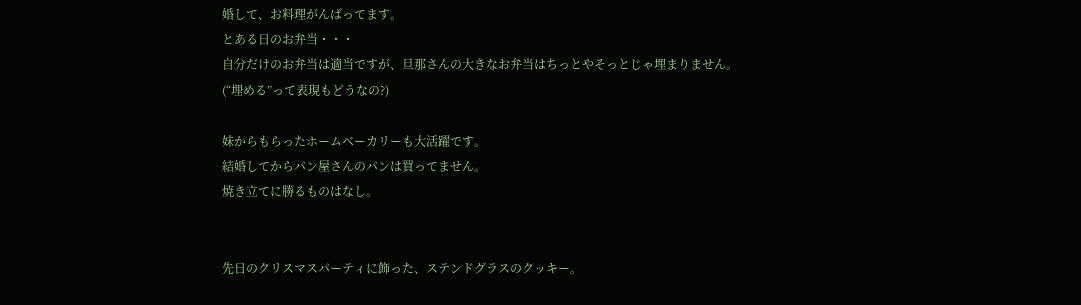婚して、お料理がんばってます。
とある日のお弁当・・・
自分だけのお弁当は適当ですが、旦那さんの大きなお弁当はちっとやそっとじゃ埋まりません。
(“埋める”って表現もどうなの?)

妹からもらったホームベーカリーも大活躍です。
結婚してからパン屋さんのパンは買ってません。
焼き立てに勝るものはなし。


先日のクリスマスパーティに飾った、ステンドグラスのクッキー。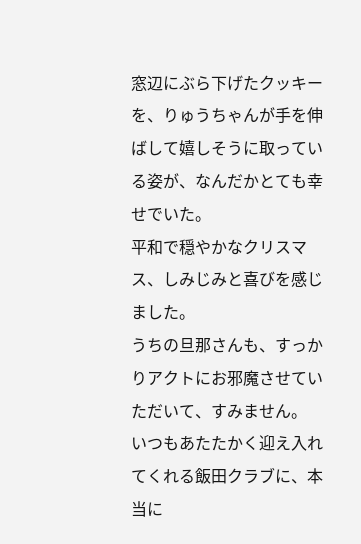窓辺にぶら下げたクッキーを、りゅうちゃんが手を伸ばして嬉しそうに取っている姿が、なんだかとても幸せでいた。
平和で穏やかなクリスマス、しみじみと喜びを感じました。
うちの旦那さんも、すっかりアクトにお邪魔させていただいて、すみません。
いつもあたたかく迎え入れてくれる飯田クラブに、本当に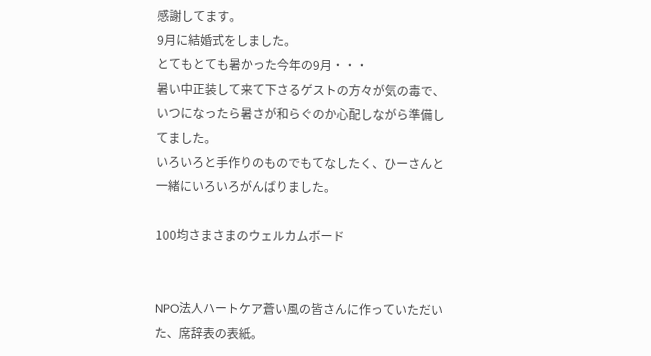感謝してます。
9月に結婚式をしました。
とてもとても暑かった今年の9月・・・
暑い中正装して来て下さるゲストの方々が気の毒で、いつになったら暑さが和らぐのか心配しながら準備してました。
いろいろと手作りのものでもてなしたく、ひーさんと一緒にいろいろがんばりました。

100均さまさまのウェルカムボード


NPO法人ハートケア蒼い風の皆さんに作っていただいた、席辞表の表紙。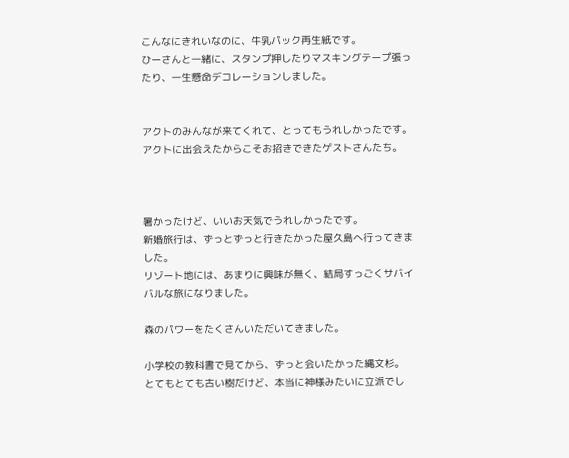こんなにきれいなのに、牛乳パック再生紙です。
ひーさんと一緒に、スタンプ押したりマスキングテープ張ったり、一生懸命デコレーションしました。


アクトのみんなが来てくれて、とってもうれしかったです。
アクトに出会えたからこそお招きできたゲストさんたち。



暑かったけど、いいお天気でうれしかったです。
新婚旅行は、ずっとずっと行きたかった屋久島へ行ってきました。
リゾート地には、あまりに興味が無く、結局すっごくサバイバルな旅になりました。

森のパワーをたくさんいただいてきました。

小学校の教科書で見てから、ずっと会いたかった縄文杉。
とてもとても古い樹だけど、本当に神様みたいに立派でし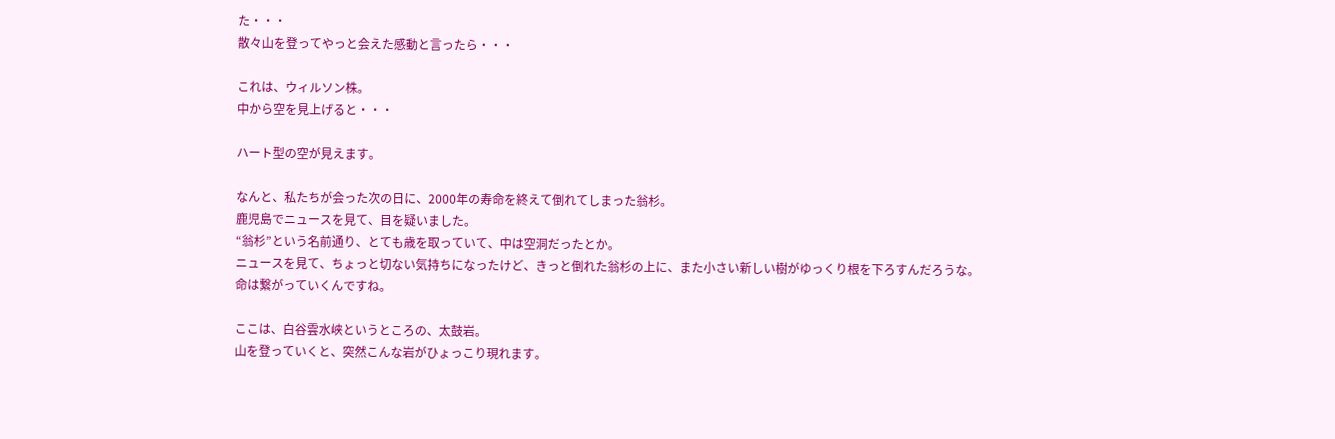た・・・
散々山を登ってやっと会えた感動と言ったら・・・

これは、ウィルソン株。
中から空を見上げると・・・

ハート型の空が見えます。

なんと、私たちが会った次の日に、2000年の寿命を終えて倒れてしまった翁杉。
鹿児島でニュースを見て、目を疑いました。
“翁杉”という名前通り、とても歳を取っていて、中は空洞だったとか。
ニュースを見て、ちょっと切ない気持ちになったけど、きっと倒れた翁杉の上に、また小さい新しい樹がゆっくり根を下ろすんだろうな。
命は繋がっていくんですね。

ここは、白谷雲水峡というところの、太鼓岩。
山を登っていくと、突然こんな岩がひょっこり現れます。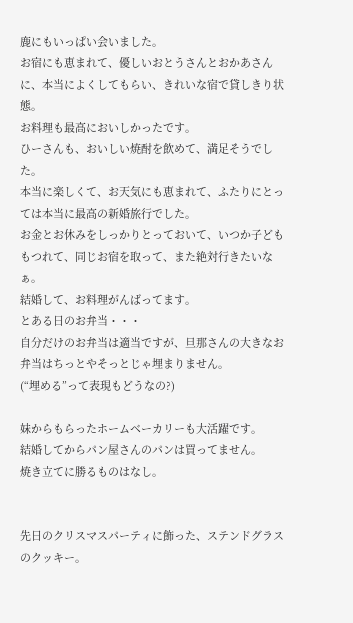鹿にもいっぱい会いました。
お宿にも恵まれて、優しいおとうさんとおかあさんに、本当によくしてもらい、きれいな宿で貸しきり状態。
お料理も最高においしかったです。
ひーさんも、おいしい焼酎を飲めて、満足そうでした。
本当に楽しくて、お天気にも恵まれて、ふたりにとっては本当に最高の新婚旅行でした。
お金とお休みをしっかりとっておいて、いつか子どももつれて、同じお宿を取って、また絶対行きたいなぁ。
結婚して、お料理がんばってます。
とある日のお弁当・・・
自分だけのお弁当は適当ですが、旦那さんの大きなお弁当はちっとやそっとじゃ埋まりません。
(“埋める”って表現もどうなの?)

妹からもらったホームベーカリーも大活躍です。
結婚してからパン屋さんのパンは買ってません。
焼き立てに勝るものはなし。


先日のクリスマスパーティに飾った、ステンドグラスのクッキー。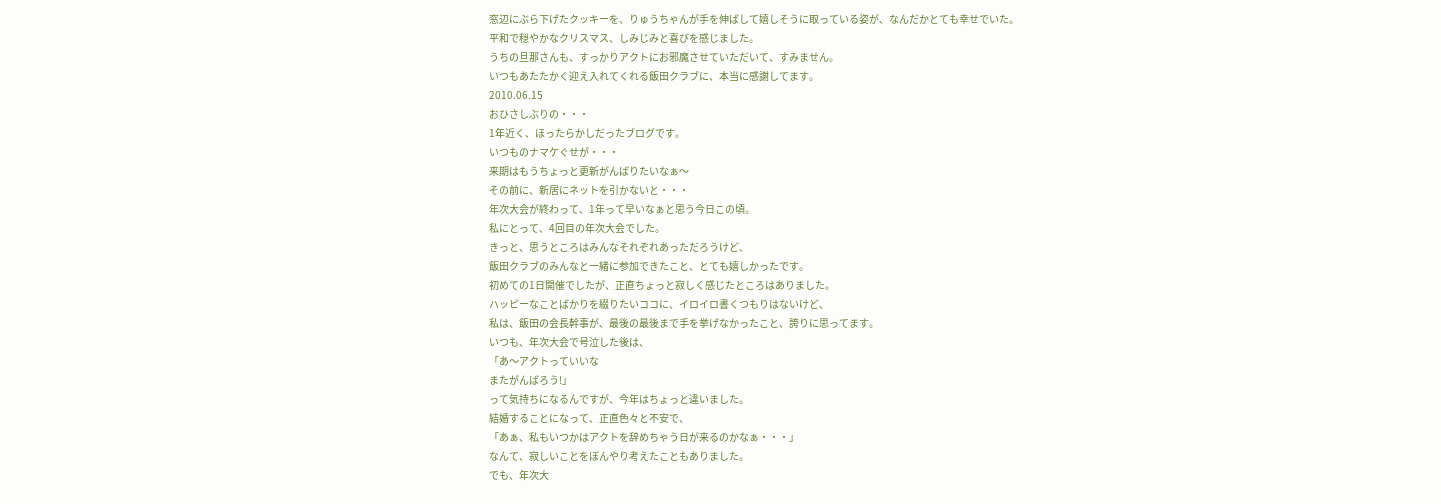窓辺にぶら下げたクッキーを、りゅうちゃんが手を伸ばして嬉しそうに取っている姿が、なんだかとても幸せでいた。
平和で穏やかなクリスマス、しみじみと喜びを感じました。
うちの旦那さんも、すっかりアクトにお邪魔させていただいて、すみません。
いつもあたたかく迎え入れてくれる飯田クラブに、本当に感謝してます。
2010.06.15
おひさしぶりの・・・
1年近く、ほったらかしだったブログです。
いつものナマケぐせが・・・
来期はもうちょっと更新がんばりたいなぁ〜
その前に、新居にネットを引かないと・・・
年次大会が終わって、1年って早いなぁと思う今日この頃。
私にとって、4回目の年次大会でした。
きっと、思うところはみんなそれぞれあっただろうけど、
飯田クラブのみんなと一緒に参加できたこと、とても嬉しかったです。
初めての1日開催でしたが、正直ちょっと寂しく感じたところはありました。
ハッピーなことばかりを綴りたいココに、イロイロ書くつもりはないけど、
私は、飯田の会長幹事が、最後の最後まで手を挙げなかったこと、誇りに思ってます。
いつも、年次大会で号泣した後は、
「あ〜アクトっていいな
またがんばろう!」
って気持ちになるんですが、今年はちょっと違いました。
結婚することになって、正直色々と不安で、
「あぁ、私もいつかはアクトを辞めちゃう日が来るのかなぁ・・・」
なんて、寂しいことをぼんやり考えたこともありました。
でも、年次大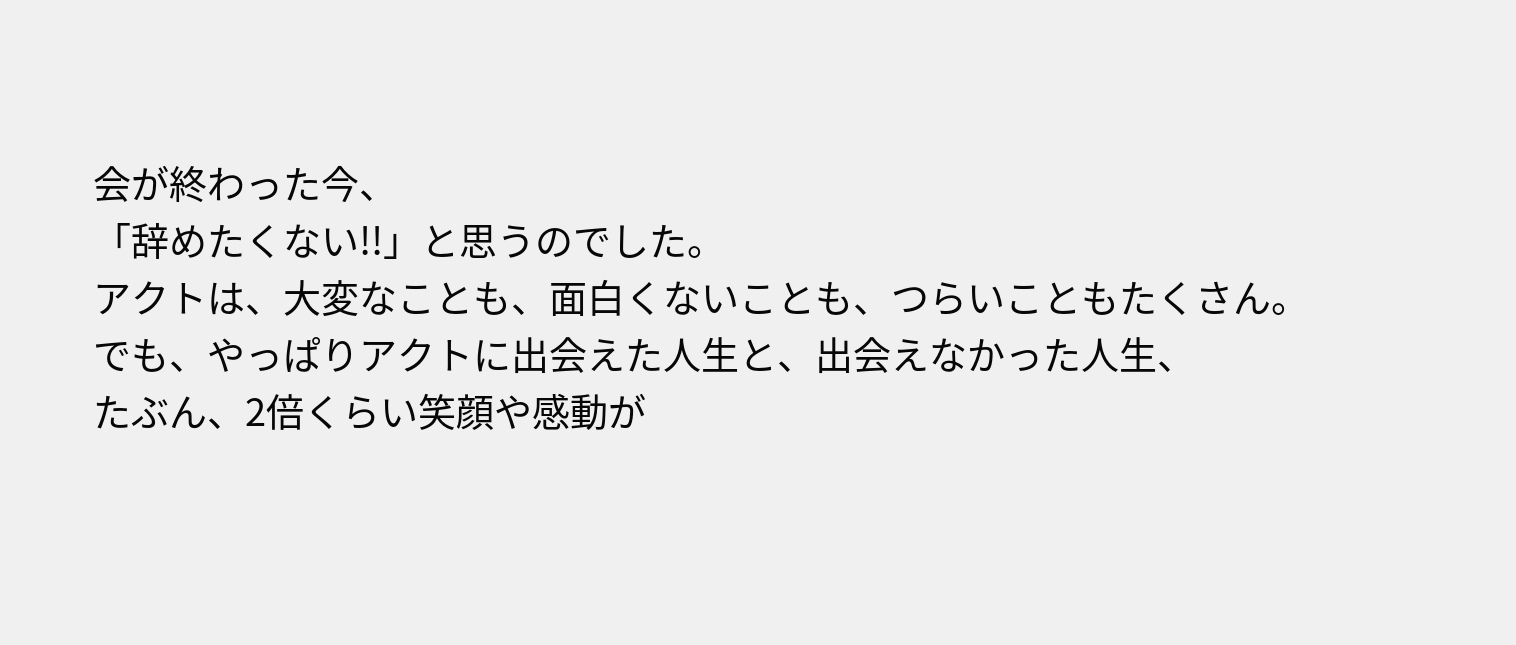会が終わった今、
「辞めたくない!!」と思うのでした。
アクトは、大変なことも、面白くないことも、つらいこともたくさん。
でも、やっぱりアクトに出会えた人生と、出会えなかった人生、
たぶん、2倍くらい笑顔や感動が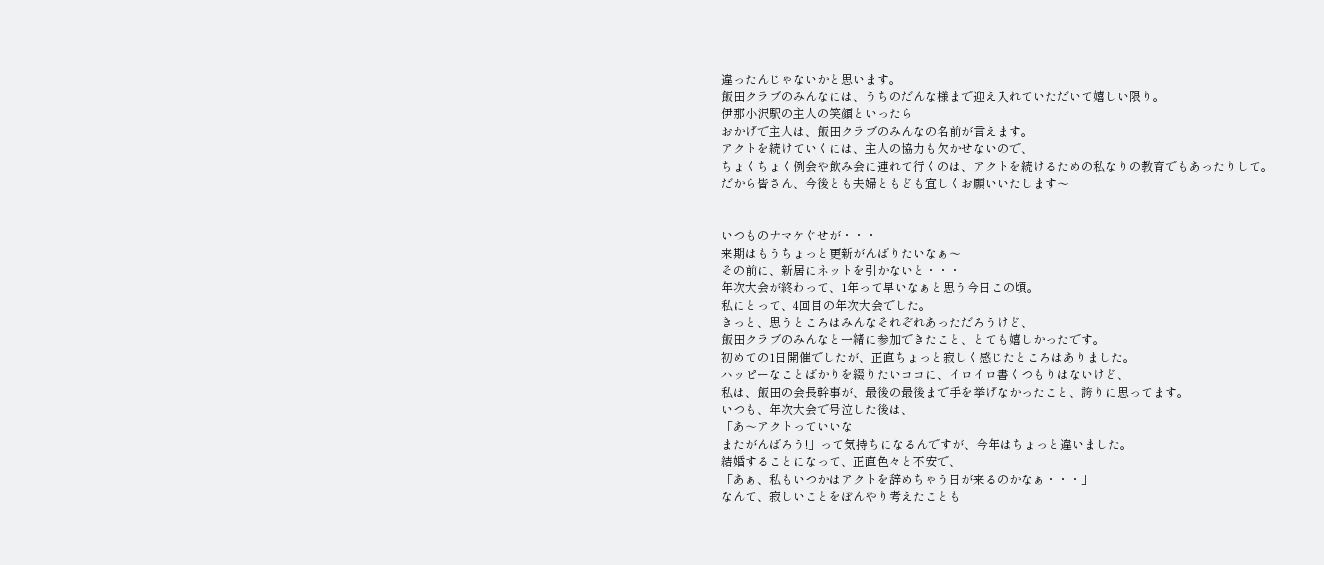違ったんじゃないかと思います。
飯田クラブのみんなには、うちのだんな様まで迎え入れていただいて嬉しい限り。
伊那小沢駅の主人の笑顔といったら
おかげで主人は、飯田クラブのみんなの名前が言えます。
アクトを続けていくには、主人の協力も欠かせないので、
ちょくちょく例会や飲み会に連れて行くのは、アクトを続けるための私なりの教育でもあったりして。
だから皆さん、今後とも夫婦ともども宜しくお願いいたします〜


いつものナマケぐせが・・・
来期はもうちょっと更新がんばりたいなぁ〜
その前に、新居にネットを引かないと・・・
年次大会が終わって、1年って早いなぁと思う今日この頃。
私にとって、4回目の年次大会でした。
きっと、思うところはみんなそれぞれあっただろうけど、
飯田クラブのみんなと一緒に参加できたこと、とても嬉しかったです。
初めての1日開催でしたが、正直ちょっと寂しく感じたところはありました。
ハッピーなことばかりを綴りたいココに、イロイロ書くつもりはないけど、
私は、飯田の会長幹事が、最後の最後まで手を挙げなかったこと、誇りに思ってます。
いつも、年次大会で号泣した後は、
「あ〜アクトっていいな
またがんばろう!」って気持ちになるんですが、今年はちょっと違いました。
結婚することになって、正直色々と不安で、
「あぁ、私もいつかはアクトを辞めちゃう日が来るのかなぁ・・・」
なんて、寂しいことをぼんやり考えたことも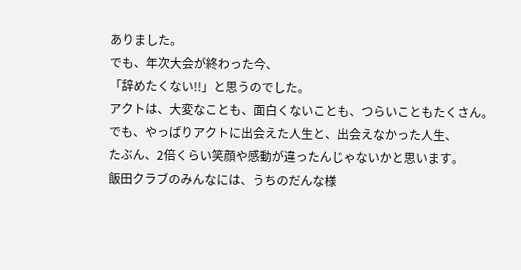ありました。
でも、年次大会が終わった今、
「辞めたくない!!」と思うのでした。
アクトは、大変なことも、面白くないことも、つらいこともたくさん。
でも、やっぱりアクトに出会えた人生と、出会えなかった人生、
たぶん、2倍くらい笑顔や感動が違ったんじゃないかと思います。
飯田クラブのみんなには、うちのだんな様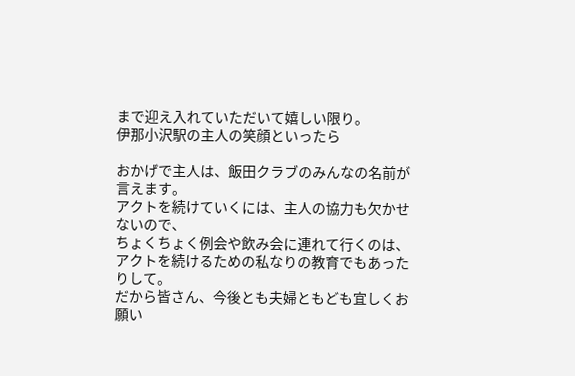まで迎え入れていただいて嬉しい限り。
伊那小沢駅の主人の笑顔といったら

おかげで主人は、飯田クラブのみんなの名前が言えます。
アクトを続けていくには、主人の協力も欠かせないので、
ちょくちょく例会や飲み会に連れて行くのは、アクトを続けるための私なりの教育でもあったりして。
だから皆さん、今後とも夫婦ともども宜しくお願い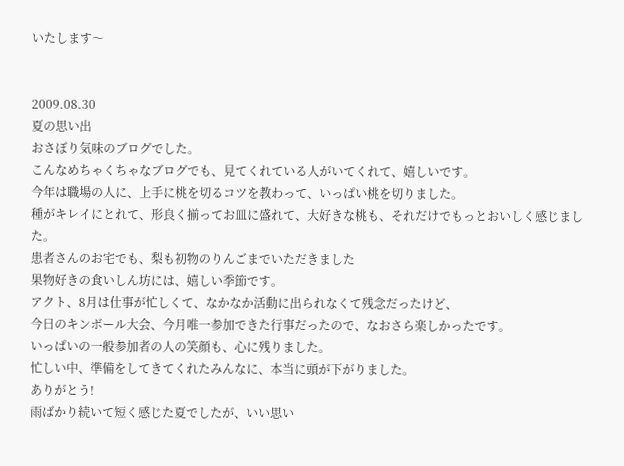いたします〜


2009.08.30
夏の思い出
おさぼり気味のブログでした。
こんなめちゃくちゃなブログでも、見てくれている人がいてくれて、嬉しいです。
今年は職場の人に、上手に桃を切るコツを教わって、いっぱい桃を切りました。
種がキレイにとれて、形良く揃ってお皿に盛れて、大好きな桃も、それだけでもっとおいしく感じました。
患者さんのお宅でも、梨も初物のりんごまでいただきました
果物好きの食いしん坊には、嬉しい季節です。
アクト、8月は仕事が忙しくて、なかなか活動に出られなくて残念だったけど、
今日のキンボール大会、今月唯一参加できた行事だったので、なおさら楽しかったです。
いっぱいの一般参加者の人の笑顔も、心に残りました。
忙しい中、準備をしてきてくれたみんなに、本当に頭が下がりました。
ありがとう!
雨ばかり続いて短く感じた夏でしたが、いい思い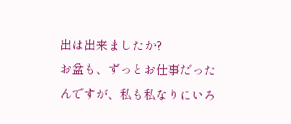出は出来ましたか?
お盆も、ずっとお仕事だったんですが、私も私なりにいろ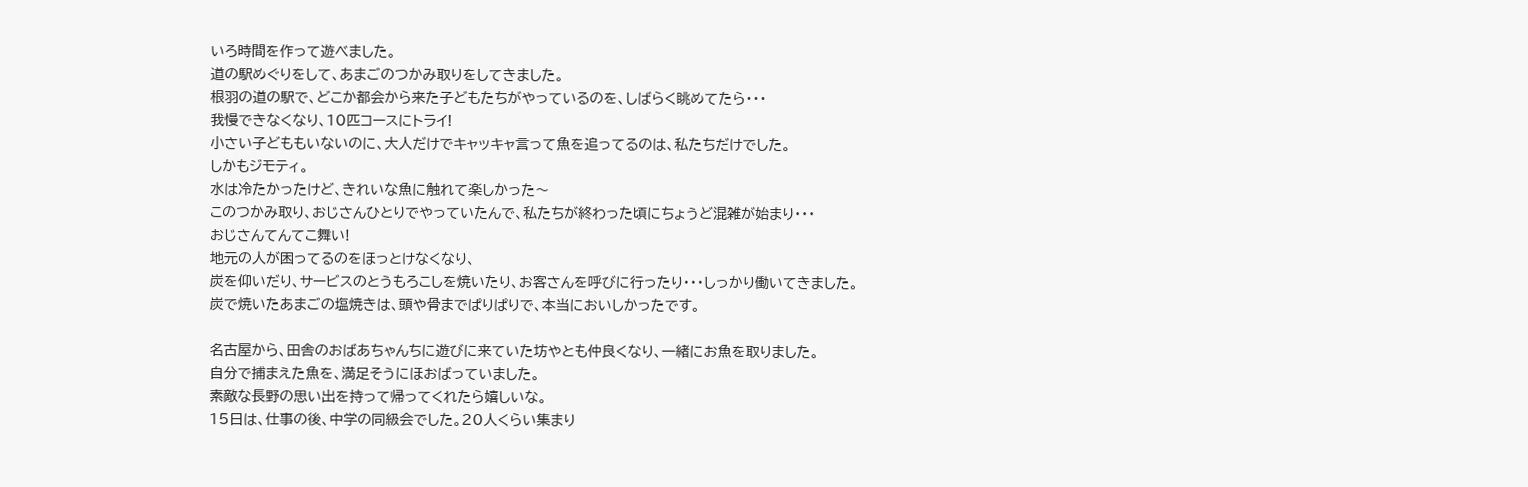いろ時間を作って遊べました。
道の駅めぐりをして、あまごのつかみ取りをしてきました。
根羽の道の駅で、どこか都会から来た子どもたちがやっているのを、しばらく眺めてたら・・・
我慢できなくなり、10匹コースにトライ!
小さい子どももいないのに、大人だけでキャッキャ言って魚を追ってるのは、私たちだけでした。
しかもジモティ。
水は冷たかったけど、きれいな魚に触れて楽しかった〜
このつかみ取り、おじさんひとりでやっていたんで、私たちが終わった頃にちょうど混雑が始まり・・・
おじさんてんてこ舞い!
地元の人が困ってるのをほっとけなくなり、
炭を仰いだり、サービスのとうもろこしを焼いたり、お客さんを呼びに行ったり・・・しっかり働いてきました。
炭で焼いたあまごの塩焼きは、頭や骨までぱりぱりで、本当においしかったです。

名古屋から、田舎のおばあちゃんちに遊びに来ていた坊やとも仲良くなり、一緒にお魚を取りました。
自分で捕まえた魚を、満足そうにほおばっていました。
素敵な長野の思い出を持って帰ってくれたら嬉しいな。
15日は、仕事の後、中学の同級会でした。20人くらい集まり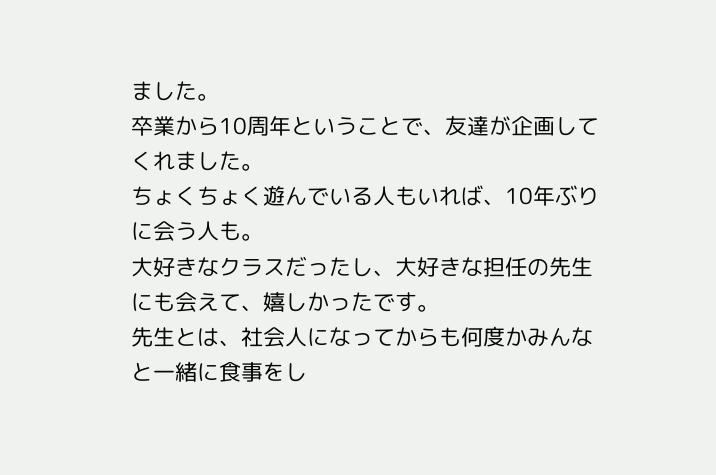ました。
卒業から10周年ということで、友達が企画してくれました。
ちょくちょく遊んでいる人もいれば、10年ぶりに会う人も。
大好きなクラスだったし、大好きな担任の先生にも会えて、嬉しかったです。
先生とは、社会人になってからも何度かみんなと一緒に食事をし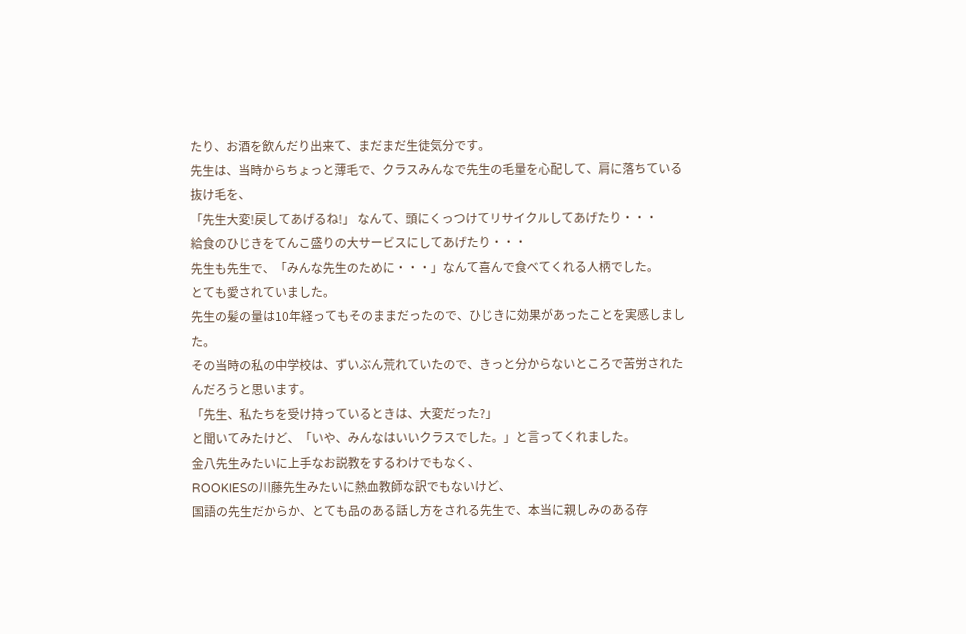たり、お酒を飲んだり出来て、まだまだ生徒気分です。
先生は、当時からちょっと薄毛で、クラスみんなで先生の毛量を心配して、肩に落ちている抜け毛を、
「先生大変!戻してあげるね!」 なんて、頭にくっつけてリサイクルしてあげたり・・・
給食のひじきをてんこ盛りの大サービスにしてあげたり・・・
先生も先生で、「みんな先生のために・・・」なんて喜んで食べてくれる人柄でした。
とても愛されていました。
先生の髪の量は10年経ってもそのままだったので、ひじきに効果があったことを実感しました。
その当時の私の中学校は、ずいぶん荒れていたので、きっと分からないところで苦労されたんだろうと思います。
「先生、私たちを受け持っているときは、大変だった?」
と聞いてみたけど、「いや、みんなはいいクラスでした。」と言ってくれました。
金八先生みたいに上手なお説教をするわけでもなく、
ROOKIESの川藤先生みたいに熱血教師な訳でもないけど、
国語の先生だからか、とても品のある話し方をされる先生で、本当に親しみのある存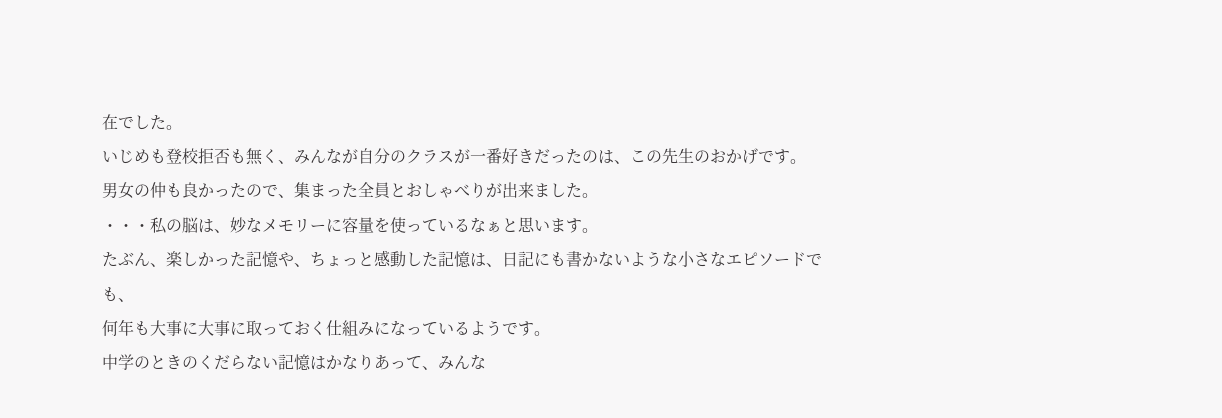在でした。
いじめも登校拒否も無く、みんなが自分のクラスが一番好きだったのは、この先生のおかげです。
男女の仲も良かったので、集まった全員とおしゃべりが出来ました。
・・・私の脳は、妙なメモリーに容量を使っているなぁと思います。
たぶん、楽しかった記憶や、ちょっと感動した記憶は、日記にも書かないような小さなエピソードでも、
何年も大事に大事に取っておく仕組みになっているようです。
中学のときのくだらない記憶はかなりあって、みんな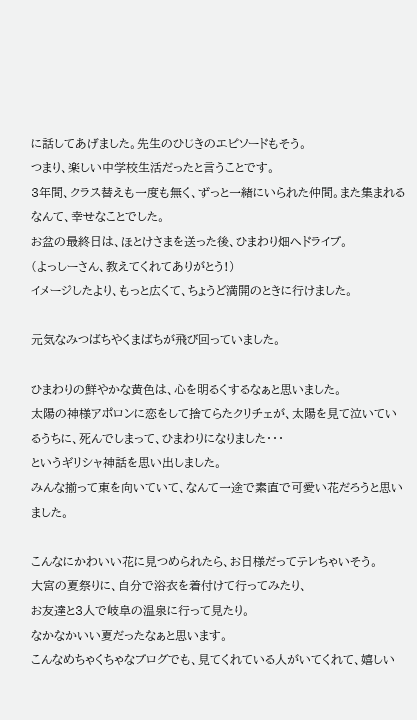に話してあげました。先生のひじきのエピソードもそう。
つまり、楽しい中学校生活だったと言うことです。
3年間、クラス替えも一度も無く、ずっと一緒にいられた仲間。また集まれるなんて、幸せなことでした。
お盆の最終日は、ほとけさまを送った後、ひまわり畑へドライブ。
(よっしーさん、教えてくれてありがとう!)
イメージしたより、もっと広くて、ちょうど満開のときに行けました。

元気なみつばちやくまばちが飛び回っていました。

ひまわりの鮮やかな黄色は、心を明るくするなぁと思いました。
太陽の神様アポロンに恋をして捨てらたクリチェが、太陽を見て泣いているうちに、死んでしまって、ひまわりになりました・・・
というギリシャ神話を思い出しました。
みんな揃って東を向いていて、なんて一途で素直で可愛い花だろうと思いました。

こんなにかわいい花に見つめられたら、お日様だってテレちゃいそう。
大宮の夏祭りに、自分で浴衣を着付けて行ってみたり、
お友達と3人で岐阜の温泉に行って見たり。
なかなかいい夏だったなぁと思います。
こんなめちゃくちゃなブログでも、見てくれている人がいてくれて、嬉しい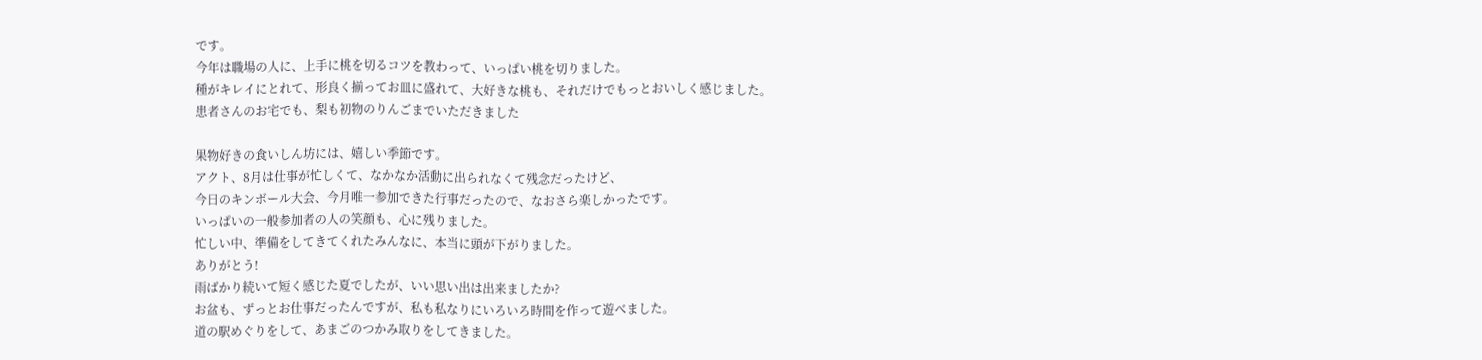です。
今年は職場の人に、上手に桃を切るコツを教わって、いっぱい桃を切りました。
種がキレイにとれて、形良く揃ってお皿に盛れて、大好きな桃も、それだけでもっとおいしく感じました。
患者さんのお宅でも、梨も初物のりんごまでいただきました

果物好きの食いしん坊には、嬉しい季節です。
アクト、8月は仕事が忙しくて、なかなか活動に出られなくて残念だったけど、
今日のキンボール大会、今月唯一参加できた行事だったので、なおさら楽しかったです。
いっぱいの一般参加者の人の笑顔も、心に残りました。
忙しい中、準備をしてきてくれたみんなに、本当に頭が下がりました。
ありがとう!
雨ばかり続いて短く感じた夏でしたが、いい思い出は出来ましたか?
お盆も、ずっとお仕事だったんですが、私も私なりにいろいろ時間を作って遊べました。
道の駅めぐりをして、あまごのつかみ取りをしてきました。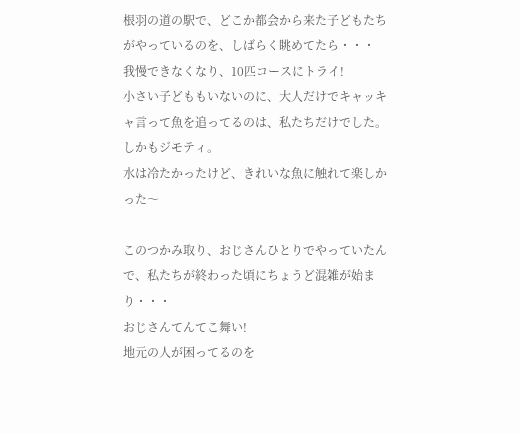根羽の道の駅で、どこか都会から来た子どもたちがやっているのを、しばらく眺めてたら・・・
我慢できなくなり、10匹コースにトライ!
小さい子どももいないのに、大人だけでキャッキャ言って魚を追ってるのは、私たちだけでした。
しかもジモティ。
水は冷たかったけど、きれいな魚に触れて楽しかった〜

このつかみ取り、おじさんひとりでやっていたんで、私たちが終わった頃にちょうど混雑が始まり・・・
おじさんてんてこ舞い!
地元の人が困ってるのを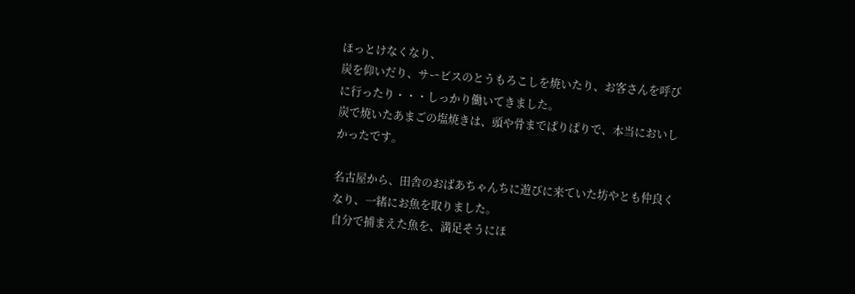ほっとけなくなり、
炭を仰いだり、サービスのとうもろこしを焼いたり、お客さんを呼びに行ったり・・・しっかり働いてきました。
炭で焼いたあまごの塩焼きは、頭や骨までぱりぱりで、本当においしかったです。

名古屋から、田舎のおばあちゃんちに遊びに来ていた坊やとも仲良くなり、一緒にお魚を取りました。
自分で捕まえた魚を、満足そうにほ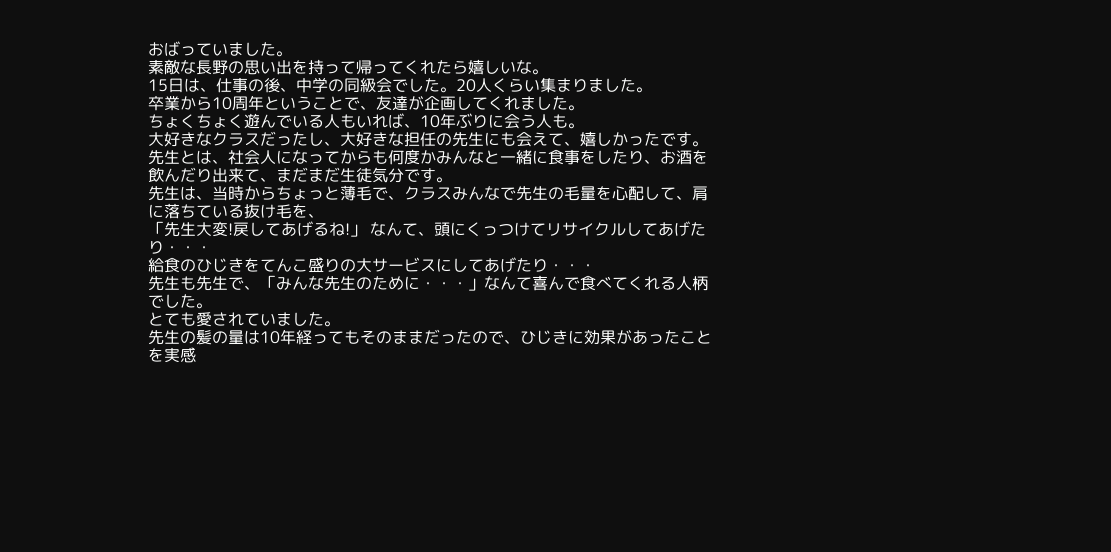おばっていました。
素敵な長野の思い出を持って帰ってくれたら嬉しいな。
15日は、仕事の後、中学の同級会でした。20人くらい集まりました。
卒業から10周年ということで、友達が企画してくれました。
ちょくちょく遊んでいる人もいれば、10年ぶりに会う人も。
大好きなクラスだったし、大好きな担任の先生にも会えて、嬉しかったです。
先生とは、社会人になってからも何度かみんなと一緒に食事をしたり、お酒を飲んだり出来て、まだまだ生徒気分です。
先生は、当時からちょっと薄毛で、クラスみんなで先生の毛量を心配して、肩に落ちている抜け毛を、
「先生大変!戻してあげるね!」 なんて、頭にくっつけてリサイクルしてあげたり・・・
給食のひじきをてんこ盛りの大サービスにしてあげたり・・・
先生も先生で、「みんな先生のために・・・」なんて喜んで食べてくれる人柄でした。
とても愛されていました。
先生の髪の量は10年経ってもそのままだったので、ひじきに効果があったことを実感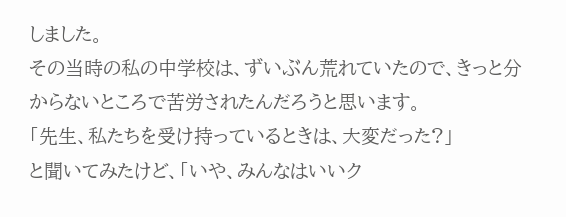しました。
その当時の私の中学校は、ずいぶん荒れていたので、きっと分からないところで苦労されたんだろうと思います。
「先生、私たちを受け持っているときは、大変だった?」
と聞いてみたけど、「いや、みんなはいいク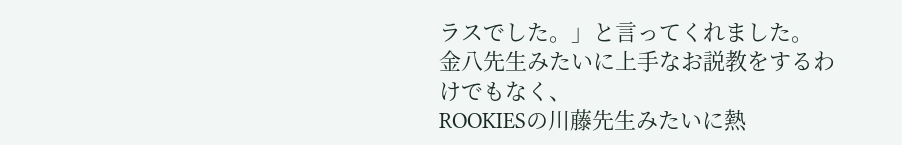ラスでした。」と言ってくれました。
金八先生みたいに上手なお説教をするわけでもなく、
ROOKIESの川藤先生みたいに熱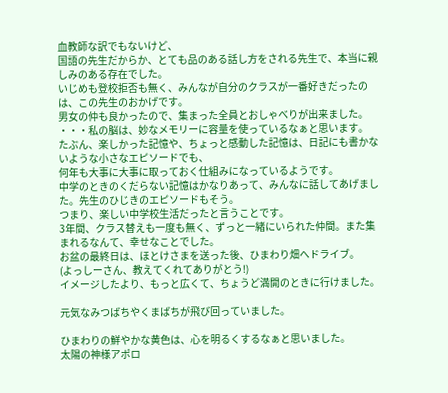血教師な訳でもないけど、
国語の先生だからか、とても品のある話し方をされる先生で、本当に親しみのある存在でした。
いじめも登校拒否も無く、みんなが自分のクラスが一番好きだったのは、この先生のおかげです。
男女の仲も良かったので、集まった全員とおしゃべりが出来ました。
・・・私の脳は、妙なメモリーに容量を使っているなぁと思います。
たぶん、楽しかった記憶や、ちょっと感動した記憶は、日記にも書かないような小さなエピソードでも、
何年も大事に大事に取っておく仕組みになっているようです。
中学のときのくだらない記憶はかなりあって、みんなに話してあげました。先生のひじきのエピソードもそう。
つまり、楽しい中学校生活だったと言うことです。
3年間、クラス替えも一度も無く、ずっと一緒にいられた仲間。また集まれるなんて、幸せなことでした。
お盆の最終日は、ほとけさまを送った後、ひまわり畑へドライブ。
(よっしーさん、教えてくれてありがとう!)
イメージしたより、もっと広くて、ちょうど満開のときに行けました。

元気なみつばちやくまばちが飛び回っていました。

ひまわりの鮮やかな黄色は、心を明るくするなぁと思いました。
太陽の神様アポロ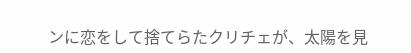ンに恋をして捨てらたクリチェが、太陽を見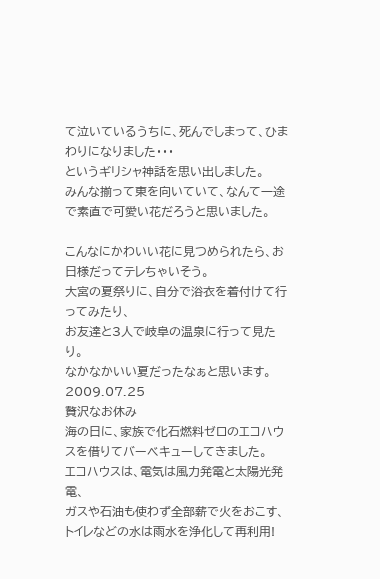て泣いているうちに、死んでしまって、ひまわりになりました・・・
というギリシャ神話を思い出しました。
みんな揃って東を向いていて、なんて一途で素直で可愛い花だろうと思いました。

こんなにかわいい花に見つめられたら、お日様だってテレちゃいそう。
大宮の夏祭りに、自分で浴衣を着付けて行ってみたり、
お友達と3人で岐阜の温泉に行って見たり。
なかなかいい夏だったなぁと思います。
2009.07.25
贅沢なお休み
海の日に、家族で化石燃料ゼロのエコハウスを借りてバーベキューしてきました。
エコハウスは、電気は風力発電と太陽光発電、
ガスや石油も使わず全部薪で火をおこす、
トイレなどの水は雨水を浄化して再利用!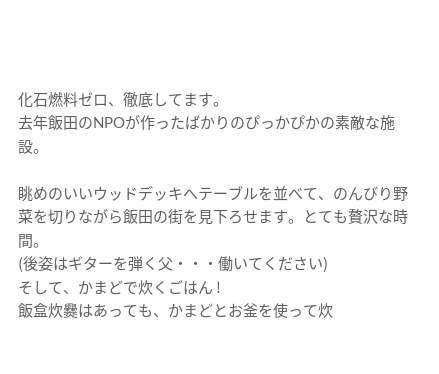化石燃料ゼロ、徹底してます。
去年飯田のNPOが作ったばかりのぴっかぴかの素敵な施設。

眺めのいいウッドデッキへテーブルを並べて、のんびり野菜を切りながら飯田の街を見下ろせます。とても贅沢な時間。
(後姿はギターを弾く父・・・働いてください)
そして、かまどで炊くごはん !
飯盒炊爨はあっても、かまどとお釜を使って炊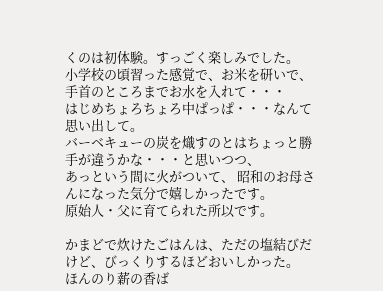くのは初体験。すっごく楽しみでした。
小学校の頃習った感覚で、お米を研いで、手首のところまでお水を入れて・・・
はじめちょろちょろ中ぱっぱ・・・なんて思い出して。
バーベキューの炭を熾すのとはちょっと勝手が違うかな・・・と思いつつ、
あっという間に火がついて、 昭和のお母さんになった気分で嬉しかったです。
原始人・父に育てられた所以です。

かまどで炊けたごはんは、ただの塩結びだけど、びっくりするほどおいしかった。
ほんのり薪の香ば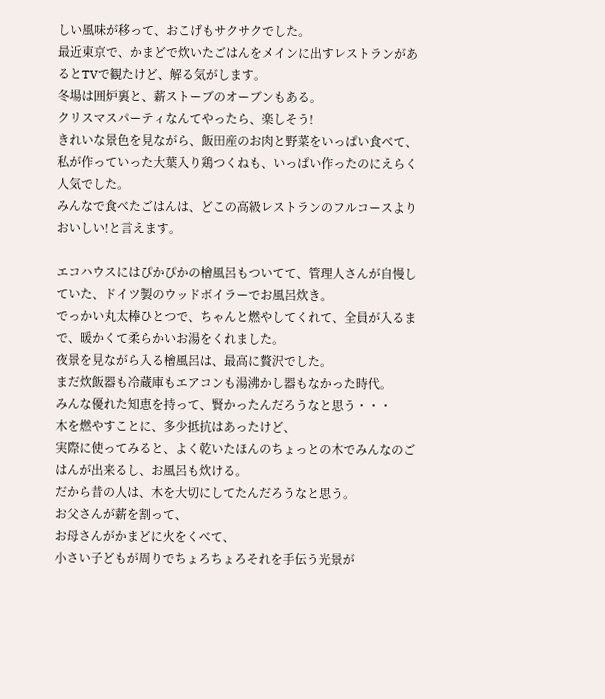しい風味が移って、おこげもサクサクでした。
最近東京で、かまどで炊いたごはんをメインに出すレストランがあるとTVで観たけど、解る気がします。
冬場は囲炉裏と、薪ストーブのオーブンもある。
クリスマスパーティなんてやったら、楽しそう!
きれいな景色を見ながら、飯田産のお肉と野菜をいっぱい食べて、
私が作っていった大葉入り鶏つくねも、いっぱい作ったのにえらく人気でした。
みんなで食べたごはんは、どこの高級レストランのフルコースよりおいしい!と言えます。

エコハウスにはぴかぴかの檜風呂もついてて、管理人さんが自慢していた、ドイツ製のウッドボイラーでお風呂炊き。
でっかい丸太棒ひとつで、ちゃんと燃やしてくれて、全員が入るまで、暖かくて柔らかいお湯をくれました。
夜景を見ながら入る檜風呂は、最高に贅沢でした。
まだ炊飯器も冷蔵庫もエアコンも湯沸かし器もなかった時代。
みんな優れた知恵を持って、賢かったんだろうなと思う・・・
木を燃やすことに、多少抵抗はあったけど、
実際に使ってみると、よく乾いたほんのちょっとの木でみんなのごはんが出来るし、お風呂も炊ける。
だから昔の人は、木を大切にしてたんだろうなと思う。
お父さんが薪を割って、
お母さんがかまどに火をくべて、
小さい子どもが周りでちょろちょろそれを手伝う光景が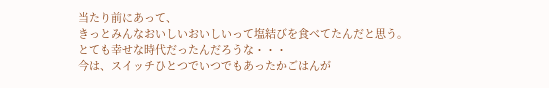当たり前にあって、
きっとみんなおいしいおいしいって塩結びを食べてたんだと思う。
とても幸せな時代だったんだろうな・・・
今は、スイッチひとつでいつでもあったかごはんが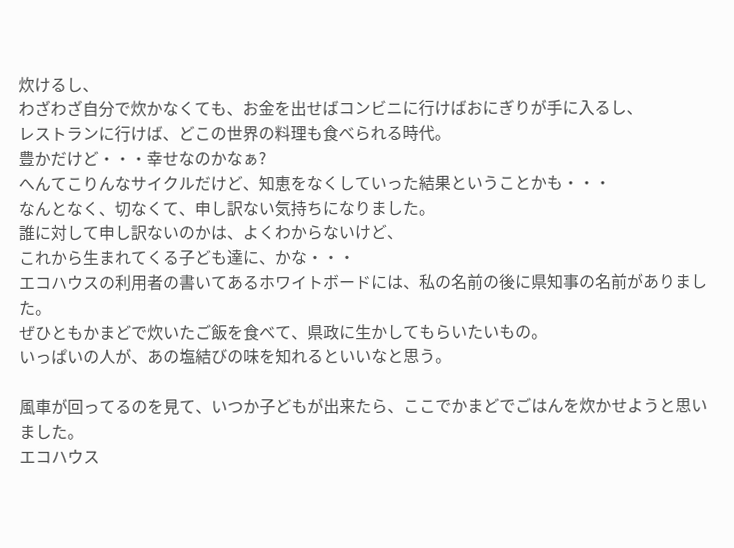炊けるし、
わざわざ自分で炊かなくても、お金を出せばコンビニに行けばおにぎりが手に入るし、
レストランに行けば、どこの世界の料理も食べられる時代。
豊かだけど・・・幸せなのかなぁ?
へんてこりんなサイクルだけど、知恵をなくしていった結果ということかも・・・
なんとなく、切なくて、申し訳ない気持ちになりました。
誰に対して申し訳ないのかは、よくわからないけど、
これから生まれてくる子ども達に、かな・・・
エコハウスの利用者の書いてあるホワイトボードには、私の名前の後に県知事の名前がありました。
ぜひともかまどで炊いたご飯を食べて、県政に生かしてもらいたいもの。
いっぱいの人が、あの塩結びの味を知れるといいなと思う。

風車が回ってるのを見て、いつか子どもが出来たら、ここでかまどでごはんを炊かせようと思いました。
エコハウス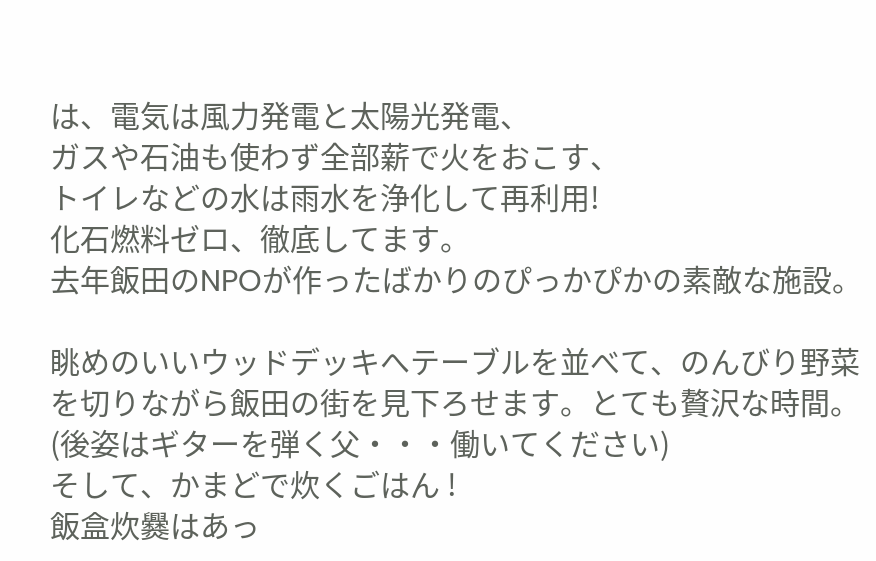は、電気は風力発電と太陽光発電、
ガスや石油も使わず全部薪で火をおこす、
トイレなどの水は雨水を浄化して再利用!
化石燃料ゼロ、徹底してます。
去年飯田のNPOが作ったばかりのぴっかぴかの素敵な施設。

眺めのいいウッドデッキへテーブルを並べて、のんびり野菜を切りながら飯田の街を見下ろせます。とても贅沢な時間。
(後姿はギターを弾く父・・・働いてください)
そして、かまどで炊くごはん !
飯盒炊爨はあっ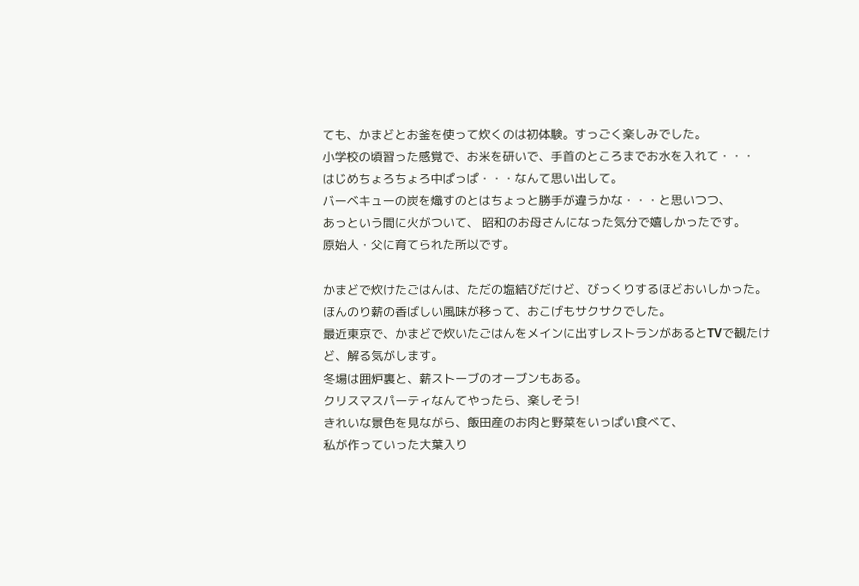ても、かまどとお釜を使って炊くのは初体験。すっごく楽しみでした。
小学校の頃習った感覚で、お米を研いで、手首のところまでお水を入れて・・・
はじめちょろちょろ中ぱっぱ・・・なんて思い出して。
バーベキューの炭を熾すのとはちょっと勝手が違うかな・・・と思いつつ、
あっという間に火がついて、 昭和のお母さんになった気分で嬉しかったです。
原始人・父に育てられた所以です。

かまどで炊けたごはんは、ただの塩結びだけど、びっくりするほどおいしかった。
ほんのり薪の香ばしい風味が移って、おこげもサクサクでした。
最近東京で、かまどで炊いたごはんをメインに出すレストランがあるとTVで観たけど、解る気がします。
冬場は囲炉裏と、薪ストーブのオーブンもある。
クリスマスパーティなんてやったら、楽しそう!
きれいな景色を見ながら、飯田産のお肉と野菜をいっぱい食べて、
私が作っていった大葉入り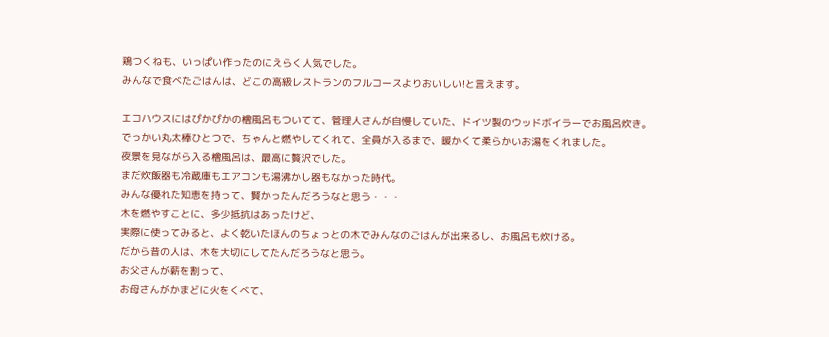鶏つくねも、いっぱい作ったのにえらく人気でした。
みんなで食べたごはんは、どこの高級レストランのフルコースよりおいしい!と言えます。

エコハウスにはぴかぴかの檜風呂もついてて、管理人さんが自慢していた、ドイツ製のウッドボイラーでお風呂炊き。
でっかい丸太棒ひとつで、ちゃんと燃やしてくれて、全員が入るまで、暖かくて柔らかいお湯をくれました。
夜景を見ながら入る檜風呂は、最高に贅沢でした。
まだ炊飯器も冷蔵庫もエアコンも湯沸かし器もなかった時代。
みんな優れた知恵を持って、賢かったんだろうなと思う・・・
木を燃やすことに、多少抵抗はあったけど、
実際に使ってみると、よく乾いたほんのちょっとの木でみんなのごはんが出来るし、お風呂も炊ける。
だから昔の人は、木を大切にしてたんだろうなと思う。
お父さんが薪を割って、
お母さんがかまどに火をくべて、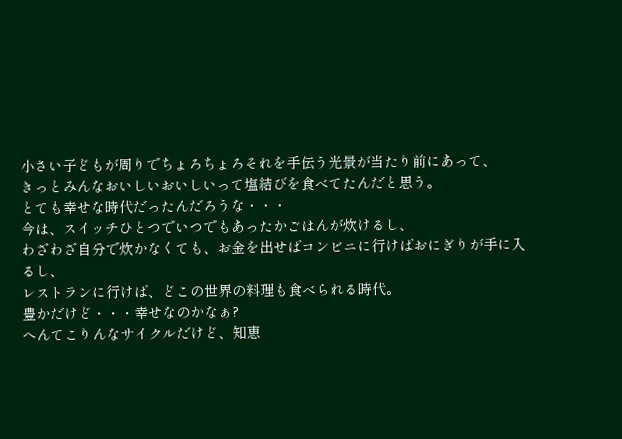小さい子どもが周りでちょろちょろそれを手伝う光景が当たり前にあって、
きっとみんなおいしいおいしいって塩結びを食べてたんだと思う。
とても幸せな時代だったんだろうな・・・
今は、スイッチひとつでいつでもあったかごはんが炊けるし、
わざわざ自分で炊かなくても、お金を出せばコンビニに行けばおにぎりが手に入るし、
レストランに行けば、どこの世界の料理も食べられる時代。
豊かだけど・・・幸せなのかなぁ?
へんてこりんなサイクルだけど、知恵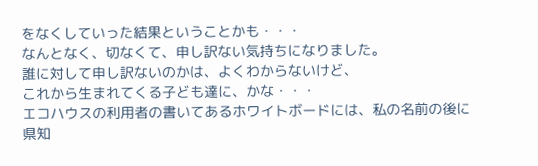をなくしていった結果ということかも・・・
なんとなく、切なくて、申し訳ない気持ちになりました。
誰に対して申し訳ないのかは、よくわからないけど、
これから生まれてくる子ども達に、かな・・・
エコハウスの利用者の書いてあるホワイトボードには、私の名前の後に県知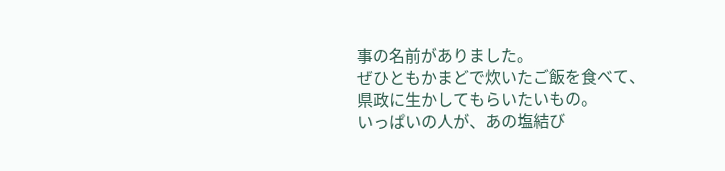事の名前がありました。
ぜひともかまどで炊いたご飯を食べて、県政に生かしてもらいたいもの。
いっぱいの人が、あの塩結び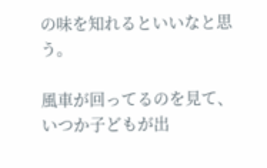の味を知れるといいなと思う。

風車が回ってるのを見て、いつか子どもが出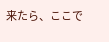来たら、ここで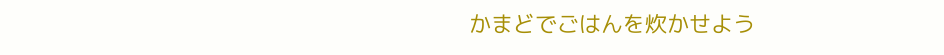かまどでごはんを炊かせよう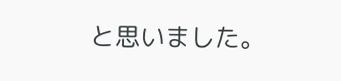と思いました。